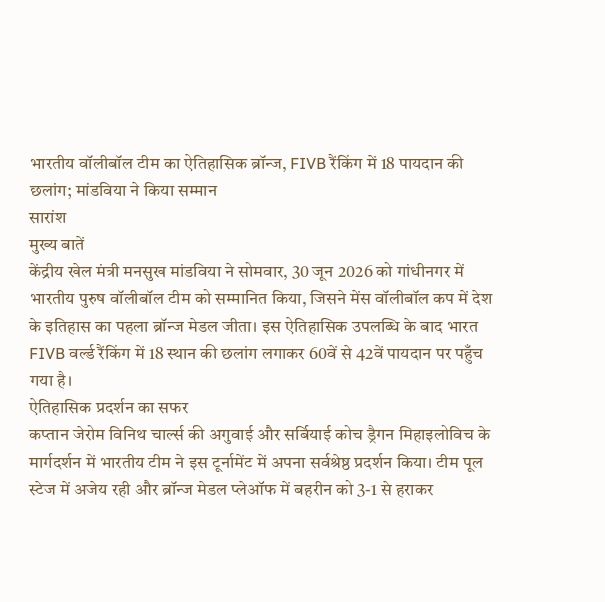भारतीय वॉलीबॉल टीम का ऐतिहासिक ब्रॉन्ज, FIVB रैंकिंग में 18 पायदान की छलांग; मांडविया ने किया सम्मान
सारांश
मुख्य बातें
केंद्रीय खेल मंत्री मनसुख मांडविया ने सोमवार, 30 जून 2026 को गांधीनगर में भारतीय पुरुष वॉलीबॉल टीम को सम्मानित किया, जिसने मेंस वॉलीबॉल कप में देश के इतिहास का पहला ब्रॉन्ज मेडल जीता। इस ऐतिहासिक उपलब्धि के बाद भारत FIVB वर्ल्ड रैंकिंग में 18 स्थान की छलांग लगाकर 60वें से 42वें पायदान पर पहुँच गया है।
ऐतिहासिक प्रदर्शन का सफर
कप्तान जेरोम विनिथ चार्ल्स की अगुवाई और सर्बियाई कोच ड्रैगन मिहाइलोविच के मार्गदर्शन में भारतीय टीम ने इस टूर्नामेंट में अपना सर्वश्रेष्ठ प्रदर्शन किया। टीम पूल स्टेज में अजेय रही और ब्रॉन्ज मेडल प्लेऑफ में बहरीन को 3-1 से हराकर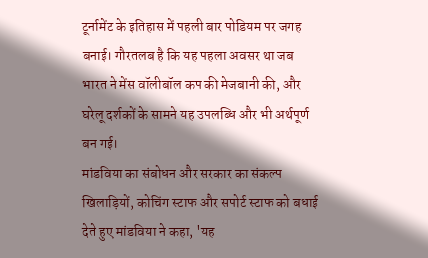टूर्नामेंट के इतिहास में पहली बार पोडियम पर जगह बनाई। गौरतलब है कि यह पहला अवसर था जब भारत ने मेंस वॉलीबॉल कप की मेजबानी की, और घरेलू दर्शकों के सामने यह उपलब्धि और भी अर्थपूर्ण बन गई।
मांडविया का संबोधन और सरकार का संकल्प
खिलाड़ियों, कोचिंग स्टाफ और सपोर्ट स्टाफ को बधाई देते हुए मांडविया ने कहा, 'यह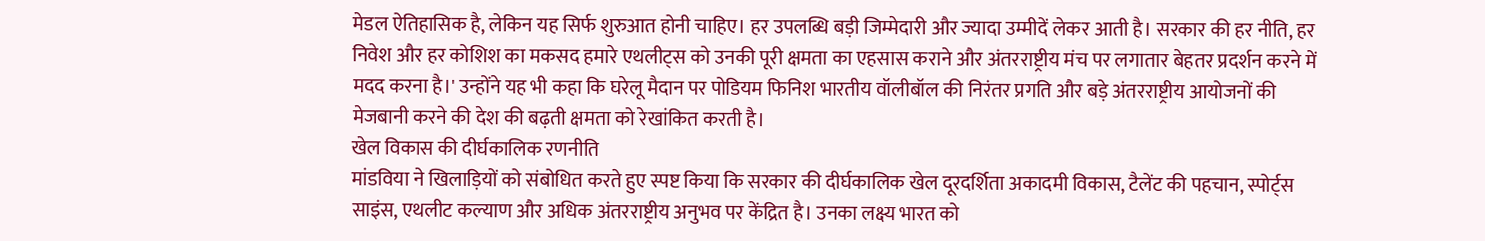मेडल ऐतिहासिक है, लेकिन यह सिर्फ शुरुआत होनी चाहिए। हर उपलब्धि बड़ी जिम्मेदारी और ज्यादा उम्मीदें लेकर आती है। सरकार की हर नीति, हर निवेश और हर कोशिश का मकसद हमारे एथलीट्स को उनकी पूरी क्षमता का एहसास कराने और अंतरराष्ट्रीय मंच पर लगातार बेहतर प्रदर्शन करने में मदद करना है।' उन्होंने यह भी कहा कि घरेलू मैदान पर पोडियम फिनिश भारतीय वॉलीबॉल की निरंतर प्रगति और बड़े अंतरराष्ट्रीय आयोजनों की मेजबानी करने की देश की बढ़ती क्षमता को रेखांकित करती है।
खेल विकास की दीर्घकालिक रणनीति
मांडविया ने खिलाड़ियों को संबोधित करते हुए स्पष्ट किया कि सरकार की दीर्घकालिक खेल दूरदर्शिता अकादमी विकास, टैलेंट की पहचान, स्पोर्ट्स साइंस, एथलीट कल्याण और अधिक अंतरराष्ट्रीय अनुभव पर केंद्रित है। उनका लक्ष्य भारत को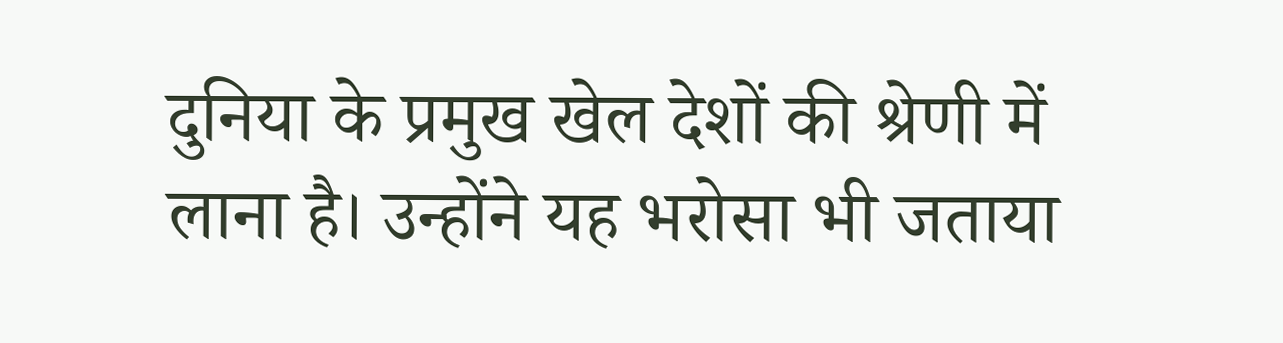दुनिया के प्रमुख खेल देशों की श्रेणी में लाना है। उन्होंने यह भरोसा भी जताया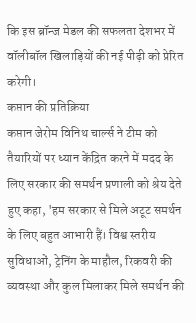कि इस ब्रॉन्ज मेडल की सफलता देशभर में वॉलीबॉल खिलाड़ियों की नई पीढ़ी को प्रेरित करेगी।
कप्तान की प्रतिक्रिया
कप्तान जेरोम विनिथ चार्ल्स ने टीम को तैयारियों पर ध्यान केंद्रित करने में मदद के लिए सरकार की समर्थन प्रणाली को श्रेय देते हुए कहा, 'हम सरकार से मिले अटूट समर्थन के लिए बहुत आभारी हैं। विश्व स्तरीय सुविधाओं, ट्रेनिंग के माहौल, रिकवरी की व्यवस्था और कुल मिलाकर मिले समर्थन की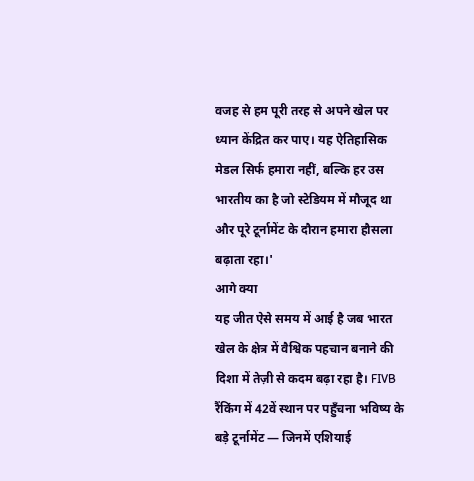वजह से हम पूरी तरह से अपने खेल पर ध्यान केंद्रित कर पाए। यह ऐतिहासिक मेडल सिर्फ हमारा नहीं, बल्कि हर उस भारतीय का है जो स्टेडियम में मौजूद था और पूरे टूर्नामेंट के दौरान हमारा हौसला बढ़ाता रहा।'
आगे क्या
यह जीत ऐसे समय में आई है जब भारत खेल के क्षेत्र में वैश्विक पहचान बनाने की दिशा में तेज़ी से कदम बढ़ा रहा है। FIVB रैंकिंग में 42वें स्थान पर पहुँचना भविष्य के बड़े टूर्नामेंट — जिनमें एशियाई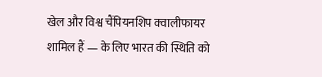खेल और विश्व चैंपियनशिप क्वालीफायर शामिल हैं — के लिए भारत की स्थिति को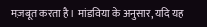मज़बूत करता है। मांडविया के अनुसार, यदि यह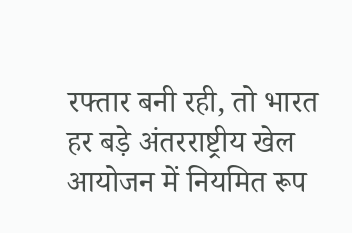रफ्तार बनी रही, तो भारत हर बड़े अंतरराष्ट्रीय खेल आयोजन में नियमित रूप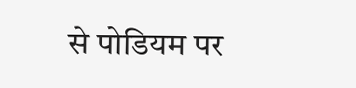से पोडियम पर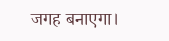जगह बनाएगा।